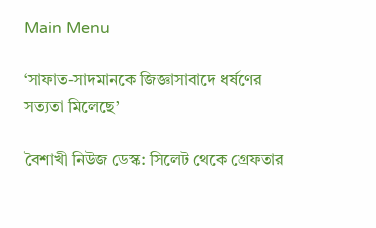Main Menu

‘সাফাত-সাদমানকে জিজ্ঞাসাবাদে ধর্ষণের সত্যতা মিলেছে’

বৈশাখী নিউজ ডেস্ক: সিলেট থেকে গ্রেফতার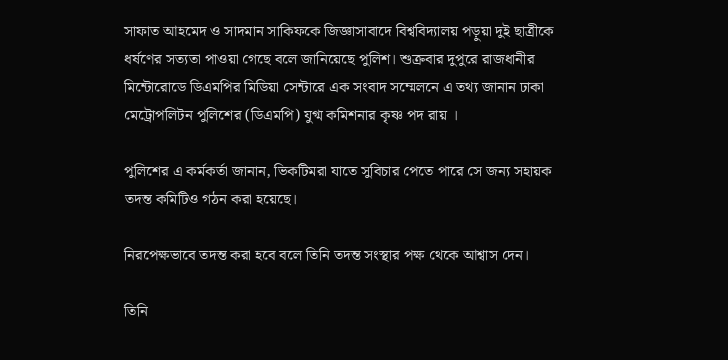সাফাত আহমেদ ও সাদমান সাকিফকে জিজ্ঞাসাবাদে বিশ্ববিদ্যালয় পড়ুয়া দুই ছাত্রীকে ধর্ষণের সত্যতা পাওয়া গেছে বলে জানিয়েছে পুলিশ। শুক্রবার দুপুরে রাজধানীর মিন্টোরোডে ডিএমপির মিডিয়া সেন্টারে এক সংবাদ সম্মেলনে এ তথ্য জানান ঢাকা মেট্রোপলিটন পুলিশের (ডিএমপি) যুগ্ম কমিশনার কৃষ্ণ পদ রায় ।

পুলিশের এ কর্মকর্তা জানান, ভিকটিমরা যাতে সুবিচার পেতে পারে সে জন্য সহায়ক তদন্ত কমিটিও গঠন করা হয়েছে।

নিরপেক্ষভাবে তদন্ত করা হবে বলে তিনি তদন্ত সংস্থার পক্ষ থেকে আশ্বাস দেন।

তিনি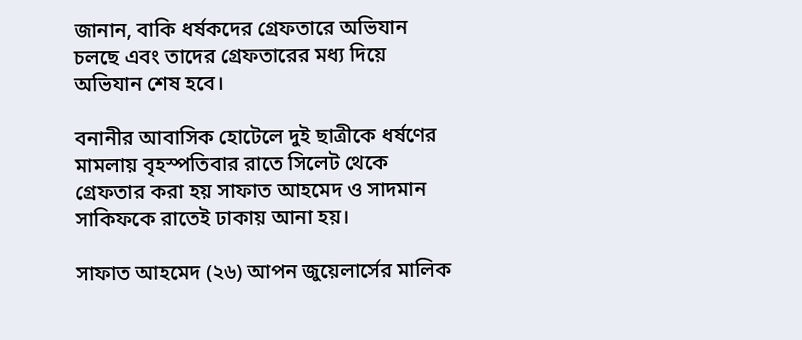জানান, বাকি ধর্ষকদের গ্রেফতারে অভিযান চলছে এবং তাদের গ্রেফতারের মধ্য দিয়ে অভিযান শেষ হবে।

বনানীর আবাসিক হোটেলে দুই ছাত্রীকে ধর্ষণের মামলায় বৃহস্পতিবার রাতে সিলেট থেকে গ্রেফতার করা হয় সাফাত আহমেদ ও সাদমান সাকিফকে রাতেই ঢাকায় আনা হয়।

সাফাত আহমেদ (২৬) আপন জুয়েলার্সের মালিক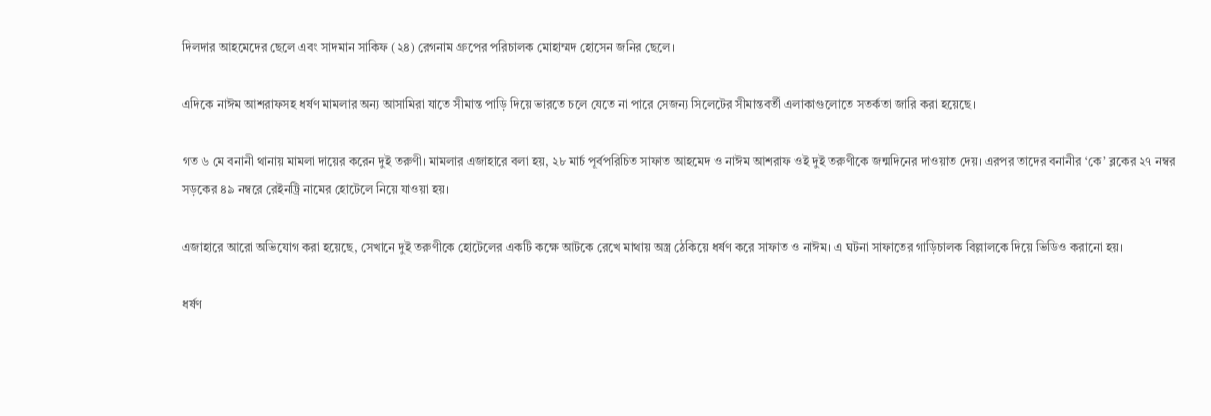দিলদার আহমেদের ছেলে এবং সাদমান সাকিফ (২৪) রেগনাম গ্রুপের পরিচালক মোহাম্মদ হোসেন জনির ছেলে।

এদিকে নাঈম আশরাফসহ ধর্ষণ মামলার অন্য আসামিরা যাতে সীমান্ত পাড়ি দিয়ে ভারতে চলে যেতে না পারে সেজন্য সিলেটের সীমান্তবর্তী এলাকাগুলোতে সতর্কতা জারি করা হয়েছে।

গত ৬ মে বনানী থানায় মামলা দায়ের করেন দুই তরুণী। মামলার এজাহারে বলা হয়, ২৮ মার্চ পূর্বপরিচিত সাফাত আহমেদ ও নাঈম আশরাফ ওই দুই তরুণীকে জন্মদিনের দাওয়াত দেয়। এরপর তাদের বনানীর ‘কে’ ব্লকের ২৭ নম্বর সড়কের ৪৯ নম্বরে রেইনট্রি নামের হোটেলে নিয়ে যাওয়া হয়।

এজাহারে আরো অভিযোগ করা হয়েছে, সেখানে দুই তরুণীকে হোটেলের একটি কক্ষে আটকে রেখে মাথায় অস্ত্র ঠেকিয়ে ধর্ষণ করে সাফাত ও নাঈম। এ ঘটনা সাফাতের গাড়িচালক বিল্লালকে দিয়ে ভিডিও করানো হয়।

ধর্ষণ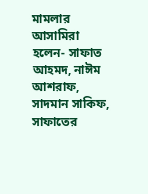মামলার আসামিরা হলেন- সাফাত আহমদ, নাঈম আশরাফ, সাদমান সাকিফ, সাফাতের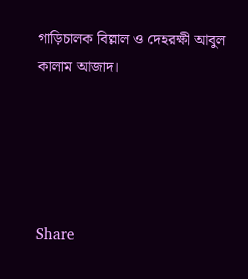গাড়িচালক বিল্লাল ও দেহরক্ষী আবুল কালাম আজাদ।





Share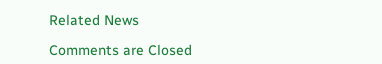Related News

Comments are Closed